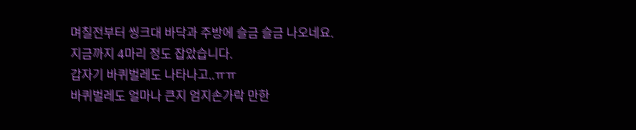며칠전부터 씽크대 바닥과 주방에 슬금 슬금 나오네요.
지금까지 4마리 정도 잡았습니다.
갑자기 바퀴벌레도 나타나고..ㅠㅠ
바퀴벌레도 얼마나 큰지 엄지손가락 만한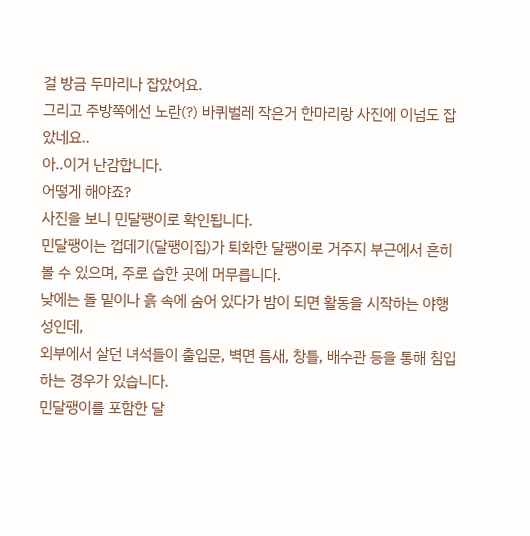걸 방금 두마리나 잡았어요.
그리고 주방쪽에선 노란(?) 바퀴벌레 작은거 한마리랑 사진에 이넘도 잡았네요..
아..이거 난감합니다.
어떻게 해야죠?
사진을 보니 민달팽이로 확인됩니다.
민달팽이는 껍데기(달팽이집)가 퇴화한 달팽이로 거주지 부근에서 흔히 볼 수 있으며, 주로 습한 곳에 머무릅니다.
낮에는 돌 밑이나 흙 속에 숨어 있다가 밤이 되면 활동을 시작하는 야행성인데,
외부에서 살던 녀석들이 출입문, 벽면 틈새, 창틀, 배수관 등을 통해 침입하는 경우가 있습니다.
민달팽이를 포함한 달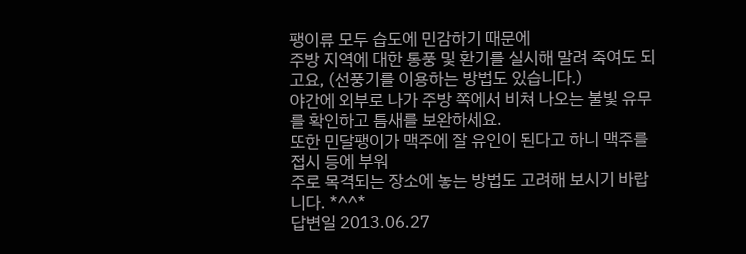팽이류 모두 습도에 민감하기 때문에
주방 지역에 대한 통풍 및 환기를 실시해 말려 죽여도 되고요, (선풍기를 이용하는 방법도 있습니다.)
야간에 외부로 나가 주방 쪽에서 비쳐 나오는 불빛 유무를 확인하고 틈새를 보완하세요.
또한 민달팽이가 맥주에 잘 유인이 된다고 하니 맥주를 접시 등에 부워
주로 목격되는 장소에 놓는 방법도 고려해 보시기 바랍니다. *^^*
답변일 2013.06.27